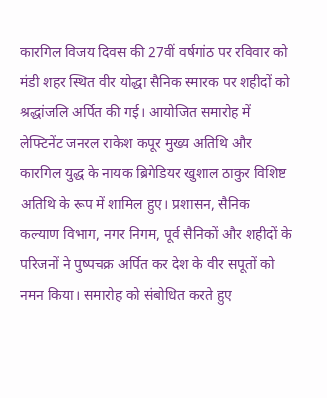कारगिल विजय दिवस की 27वीं वर्षगांठ पर रविवार को मंडी शहर स्थित वीर योद्धा सैनिक स्मारक पर शहीदों को श्रद्धांजलि अर्पित की गई। आयोजित समारोह में लेफ्टिनेंट जनरल राकेश कपूर मुख्य अतिथि और कारगिल युद्ध के नायक ब्रिगेडियर खुशाल ठाकुर विशिष्ट अतिथि के रूप में शामिल हुए। प्रशासन, सैनिक कल्याण विभाग, नगर निगम, पूर्व सैनिकों और शहीदों के परिजनों ने पुष्पचक्र अर्पित कर देश के वीर सपूतों को नमन किया। समारोह को संबोधित करते हुए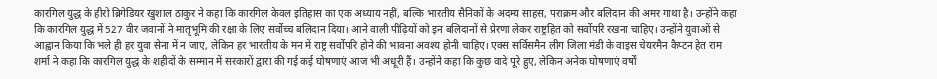कारगिल युद्ध के हीरो ब्रिगेडियर खुशाल ठाकुर ने कहा कि कारगिल केवल इतिहास का एक अध्याय नहीं, बल्कि भारतीय सैनिकों के अदम्य साहस, पराक्रम और बलिदान की अमर गाथा है। उन्होंने कहा कि कारगिल युद्ध में 527 वीर जवानों ने मातृभूमि की रक्षा के लिए सर्वोच्च बलिदान दिया। आने वाली पीढ़ियों को इन बलिदानों से प्रेरणा लेकर राष्ट्रहित को सर्वोपरि रखना चाहिए। उन्होंने युवाओं से आह्वान किया कि भले ही हर युवा सेना में न जाए, लेकिन हर भारतीय के मन में राष्ट्र सर्वोपरि होने की भावना अवश्य होनी चाहिए। एक्स सर्विसमैन लीग जिला मंडी के वाइस चेयरमैन कैप्टन हेत राम शर्मा ने कहा कि कारगिल युद्ध के शहीदों के सम्मान में सरकारों द्वारा की गई कई घोषणाएं आज भी अधूरी हैं। उन्होंने कहा कि कुछ वादे पूरे हुए, लेकिन अनेक घोषणाएं वर्षों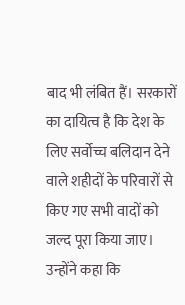बाद भी लंबित हैं। सरकारों का दायित्व है कि देश के लिए सर्वोच्च बलिदान देने वाले शहीदों के परिवारों से किए गए सभी वादों को जल्द पूरा किया जाए। उन्होंने कहा कि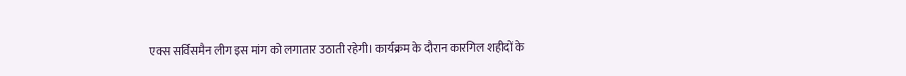एक्स सर्विसमैन लीग इस मांग को लगातार उठाती रहेगी। कार्यक्रम के दौरान कारगिल शहीदों के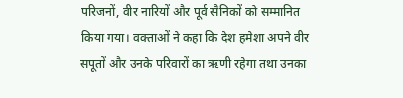परिजनों, वीर नारियों और पूर्व सैनिकों को सम्मानित किया गया। वक्ताओं ने कहा कि देश हमेशा अपने वीर सपूतों और उनके परिवारों का ऋणी रहेगा तथा उनका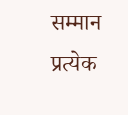सम्मान प्रत्येक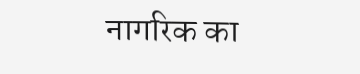नागरिक का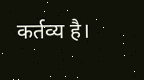कर्तव्य है।